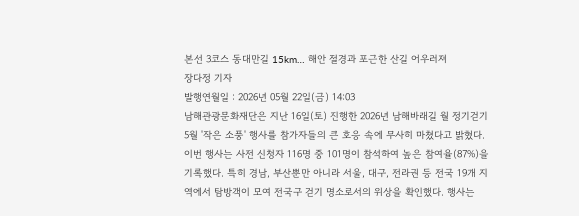본선 3코스 동대만길 15km… 해안 절경과 포근한 산길 어우러져
장다정 기자
발행연월일 : 2026년 05월 22일(금) 14:03
남해관광문화재단은 지난 16일(토) 진행한 2026년 남해바래길 월 정기걷기 5월 '작은 소풍' 행사를 참가자들의 큰 호응 속에 무사히 마쳤다고 밝혔다.
이번 행사는 사전 신청자 116명 중 101명이 참석하여 높은 참여율(87%)을 기록했다. 특히 경남, 부산뿐만 아니라 서울, 대구, 전라권 등 전국 19개 지역에서 탐방객이 모여 전국구 걷기 명소로서의 위상을 확인했다. 행사는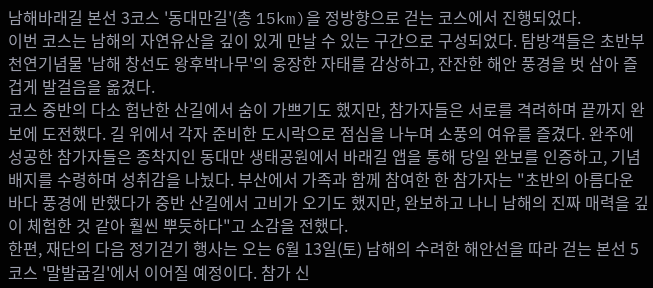남해바래길 본선 3코스 '동대만길'(총 15km)을 정방향으로 걷는 코스에서 진행되었다.
이번 코스는 남해의 자연유산을 깊이 있게 만날 수 있는 구간으로 구성되었다. 탐방객들은 초반부 천연기념물 '남해 창선도 왕후박나무'의 웅장한 자태를 감상하고, 잔잔한 해안 풍경을 벗 삼아 즐겁게 발걸음을 옮겼다.
코스 중반의 다소 험난한 산길에서 숨이 가쁘기도 했지만, 참가자들은 서로를 격려하며 끝까지 완보에 도전했다. 길 위에서 각자 준비한 도시락으로 점심을 나누며 소풍의 여유를 즐겼다. 완주에 성공한 참가자들은 종착지인 동대만 생태공원에서 바래길 앱을 통해 당일 완보를 인증하고, 기념 배지를 수령하며 성취감을 나눴다. 부산에서 가족과 함께 참여한 한 참가자는 "초반의 아름다운 바다 풍경에 반했다가 중반 산길에서 고비가 오기도 했지만, 완보하고 나니 남해의 진짜 매력을 깊이 체험한 것 같아 훨씬 뿌듯하다"고 소감을 전했다.
한편, 재단의 다음 정기걷기 행사는 오는 6월 13일(토) 남해의 수려한 해안선을 따라 걷는 본선 5코스 '말발굽길'에서 이어질 예정이다. 참가 신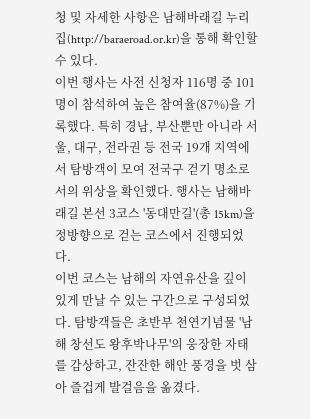청 및 자세한 사항은 남해바래길 누리집(http://baraeroad.or.kr)을 통해 확인할 수 있다.
이번 행사는 사전 신청자 116명 중 101명이 참석하여 높은 참여율(87%)을 기록했다. 특히 경남, 부산뿐만 아니라 서울, 대구, 전라권 등 전국 19개 지역에서 탐방객이 모여 전국구 걷기 명소로서의 위상을 확인했다. 행사는 남해바래길 본선 3코스 '동대만길'(총 15km)을 정방향으로 걷는 코스에서 진행되었다.
이번 코스는 남해의 자연유산을 깊이 있게 만날 수 있는 구간으로 구성되었다. 탐방객들은 초반부 천연기념물 '남해 창선도 왕후박나무'의 웅장한 자태를 감상하고, 잔잔한 해안 풍경을 벗 삼아 즐겁게 발걸음을 옮겼다.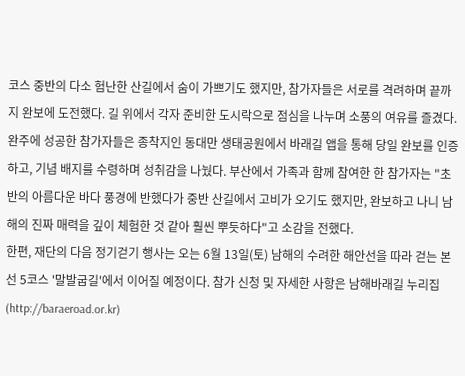코스 중반의 다소 험난한 산길에서 숨이 가쁘기도 했지만, 참가자들은 서로를 격려하며 끝까지 완보에 도전했다. 길 위에서 각자 준비한 도시락으로 점심을 나누며 소풍의 여유를 즐겼다. 완주에 성공한 참가자들은 종착지인 동대만 생태공원에서 바래길 앱을 통해 당일 완보를 인증하고, 기념 배지를 수령하며 성취감을 나눴다. 부산에서 가족과 함께 참여한 한 참가자는 "초반의 아름다운 바다 풍경에 반했다가 중반 산길에서 고비가 오기도 했지만, 완보하고 나니 남해의 진짜 매력을 깊이 체험한 것 같아 훨씬 뿌듯하다"고 소감을 전했다.
한편, 재단의 다음 정기걷기 행사는 오는 6월 13일(토) 남해의 수려한 해안선을 따라 걷는 본선 5코스 '말발굽길'에서 이어질 예정이다. 참가 신청 및 자세한 사항은 남해바래길 누리집(http://baraeroad.or.kr)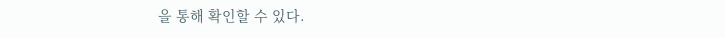을 통해 확인할 수 있다.